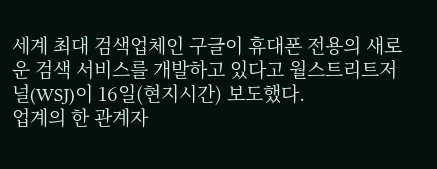세계 최대 검색업체인 구글이 휴대폰 전용의 새로운 검색 서비스를 개발하고 있다고 월스트리트저널(WSJ)이 16일(현지시간) 보도했다.
업계의 한 관계자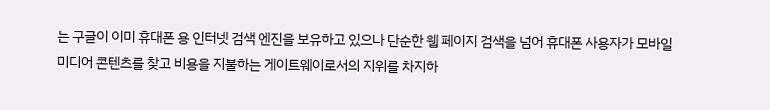는 구글이 이미 휴대폰 용 인터넷 검색 엔진을 보유하고 있으나 단순한 웹 페이지 검색을 넘어 휴대폰 사용자가 모바일 미디어 콘텐츠를 찾고 비용을 지불하는 게이트웨이로서의 지위를 차지하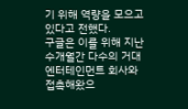기 위해 역량을 모으고 있다고 전했다.
구글은 이를 위해 지난 수개월간 다수의 거대 엔터테인먼트 회사와 접촉해왔으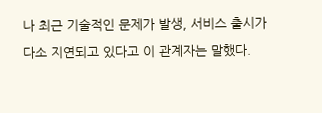나 최근 기술적인 문제가 발생, 서비스 출시가 다소 지연되고 있다고 이 관계자는 말했다.